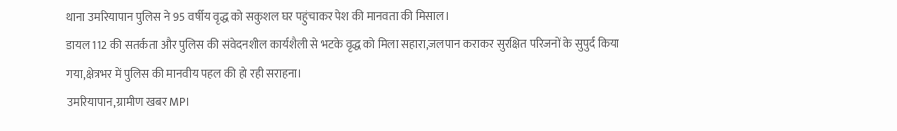थाना उमरियापान पुलिस ने 95 वर्षीय वृद्ध को सकुशल घर पहुंचाकर पेश की मानवता की मिसाल।
डायल 112 की सतर्कता और पुलिस की संवेदनशील कार्यशैली से भटके वृद्ध को मिला सहारा,जलपान कराकर सुरक्षित परिजनों के सुपुर्द किया गया,क्षेत्रभर में पुलिस की मानवीय पहल की हो रही सराहना।
उमरियापान,ग्रामीण खबर MP।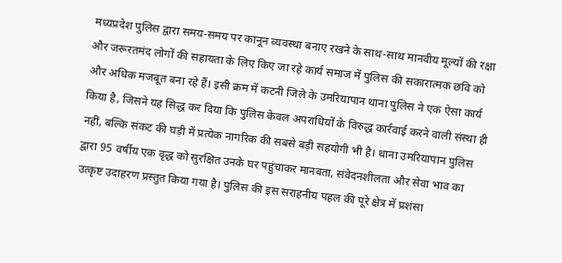मध्यप्रदेश पुलिस द्वारा समय-समय पर कानून व्यवस्था बनाए रखने के साथ-साथ मानवीय मूल्यों की रक्षा और जरूरतमंद लोगों की सहायता के लिए किए जा रहे कार्य समाज में पुलिस की सकारात्मक छवि को और अधिक मजबूत बना रहे हैं। इसी क्रम में कटनी जिले के उमरियापान थाना पुलिस ने एक ऐसा कार्य किया है, जिसने यह सिद्ध कर दिया कि पुलिस केवल अपराधियों के विरुद्ध कार्रवाई करने वाली संस्था ही नहीं, बल्कि संकट की घड़ी में प्रत्येक नागरिक की सबसे बड़ी सहयोगी भी है। थाना उमरियापान पुलिस द्वारा 95 वर्षीय एक वृद्ध को सुरक्षित उनके घर पहुंचाकर मानवता, संवेदनशीलता और सेवा भाव का उत्कृष्ट उदाहरण प्रस्तुत किया गया है। पुलिस की इस सराहनीय पहल की पूरे क्षेत्र में प्रशंसा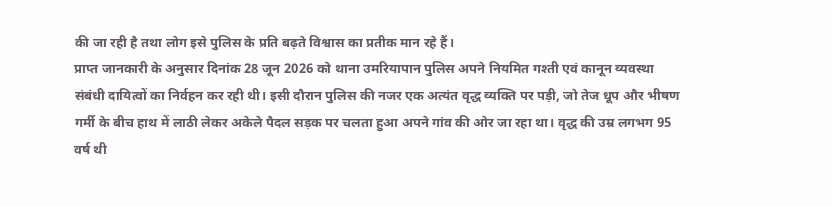की जा रही है तथा लोग इसे पुलिस के प्रति बढ़ते विश्वास का प्रतीक मान रहे हैं।
प्राप्त जानकारी के अनुसार दिनांक 28 जून 2026 को थाना उमरियापान पुलिस अपने नियमित गश्ती एवं कानून व्यवस्था संबंधी दायित्वों का निर्वहन कर रही थी। इसी दौरान पुलिस की नजर एक अत्यंत वृद्ध व्यक्ति पर पड़ी, जो तेज धूप और भीषण गर्मी के बीच हाथ में लाठी लेकर अकेले पैदल सड़क पर चलता हुआ अपने गांव की ओर जा रहा था। वृद्ध की उम्र लगभग 95 वर्ष थी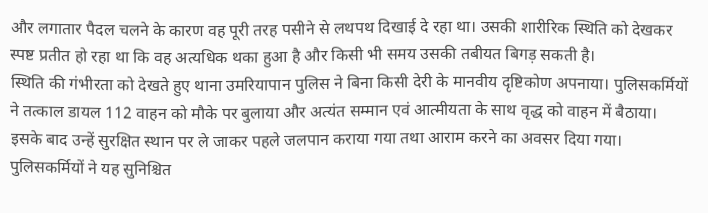और लगातार पैदल चलने के कारण वह पूरी तरह पसीने से लथपथ दिखाई दे रहा था। उसकी शारीरिक स्थिति को देखकर स्पष्ट प्रतीत हो रहा था कि वह अत्यधिक थका हुआ है और किसी भी समय उसकी तबीयत बिगड़ सकती है।
स्थिति की गंभीरता को देखते हुए थाना उमरियापान पुलिस ने बिना किसी देरी के मानवीय दृष्टिकोण अपनाया। पुलिसकर्मियों ने तत्काल डायल 112 वाहन को मौके पर बुलाया और अत्यंत सम्मान एवं आत्मीयता के साथ वृद्ध को वाहन में बैठाया। इसके बाद उन्हें सुरक्षित स्थान पर ले जाकर पहले जलपान कराया गया तथा आराम करने का अवसर दिया गया। पुलिसकर्मियों ने यह सुनिश्चित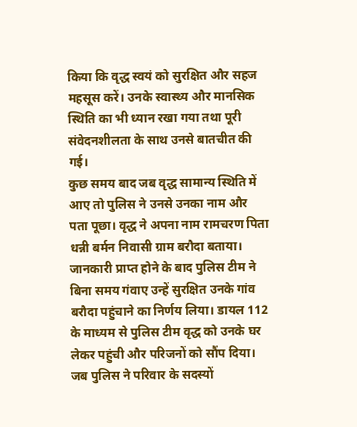किया कि वृद्ध स्वयं को सुरक्षित और सहज महसूस करें। उनके स्वास्थ्य और मानसिक स्थिति का भी ध्यान रखा गया तथा पूरी संवेदनशीलता के साथ उनसे बातचीत की गई।
कुछ समय बाद जब वृद्ध सामान्य स्थिति में आए तो पुलिस ने उनसे उनका नाम और पता पूछा। वृद्ध ने अपना नाम रामचरण पिता धन्नी बर्मन निवासी ग्राम बरौदा बताया। जानकारी प्राप्त होने के बाद पुलिस टीम ने बिना समय गंवाए उन्हें सुरक्षित उनके गांव बरौदा पहुंचाने का निर्णय लिया। डायल 112 के माध्यम से पुलिस टीम वृद्ध को उनके घर लेकर पहुंची और परिजनों को सौंप दिया।
जब पुलिस ने परिवार के सदस्यों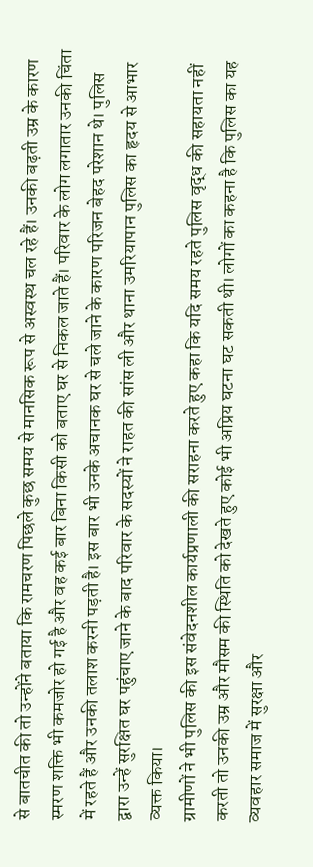से बातचीत की तो उन्होंने बताया कि रामचरण पिछले कुछ समय से मानसिक रूप से अस्वस्थ चल रहे हैं। उनकी बढ़ती उम्र के कारण स्मरण शक्ति भी कमजोर हो गई है और वह कई बार बिना किसी को बताए घर से निकल जाते हैं। परिवार के लोग लगातार उनकी चिंता में रहते हैं और उनकी तलाश करनी पड़ती है। इस बार भी उनके अचानक घर से चले जाने के कारण परिजन बेहद परेशान थे। पुलिस द्वारा उन्हें सुरक्षित घर पहुंचाए जाने के बाद परिवार के सदस्यों ने राहत की सांस ली और थाना उमरियापान पुलिस का हृदय से आभार व्यक्त किया।
ग्रामीणों ने भी पुलिस की इस संवेदनशील कार्यप्रणाली की सराहना करते हुए कहा कि यदि समय रहते पुलिस वृद्ध की सहायता नहीं करती तो उनकी उम्र और मौसम की स्थिति को देखते हुए कोई भी अप्रिय घटना घट सकती थी। लोगों का कहना है कि पुलिस का यह व्यवहार समाज में सुरक्षा और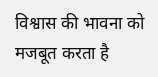विश्वास की भावना को मजबूत करता है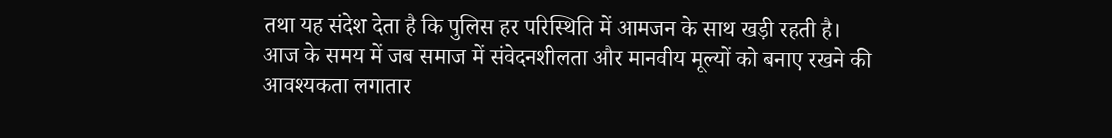तथा यह संदेश देता है कि पुलिस हर परिस्थिति में आमजन के साथ खड़ी रहती है।
आज के समय में जब समाज में संवेदनशीलता और मानवीय मूल्यों को बनाए रखने की आवश्यकता लगातार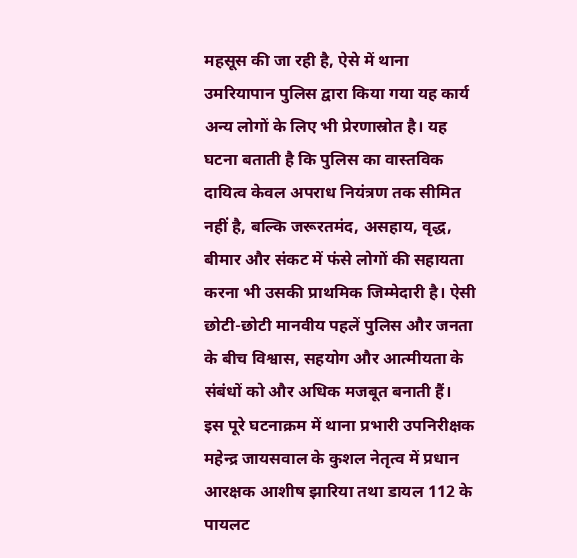महसूस की जा रही है, ऐसे में थाना उमरियापान पुलिस द्वारा किया गया यह कार्य अन्य लोगों के लिए भी प्रेरणास्रोत है। यह घटना बताती है कि पुलिस का वास्तविक दायित्व केवल अपराध नियंत्रण तक सीमित नहीं है, बल्कि जरूरतमंद, असहाय, वृद्ध, बीमार और संकट में फंसे लोगों की सहायता करना भी उसकी प्राथमिक जिम्मेदारी है। ऐसी छोटी-छोटी मानवीय पहलें पुलिस और जनता के बीच विश्वास, सहयोग और आत्मीयता के संबंधों को और अधिक मजबूत बनाती हैं।
इस पूरे घटनाक्रम में थाना प्रभारी उपनिरीक्षक महेन्द्र जायसवाल के कुशल नेतृत्व में प्रधान आरक्षक आशीष झारिया तथा डायल 112 के पायलट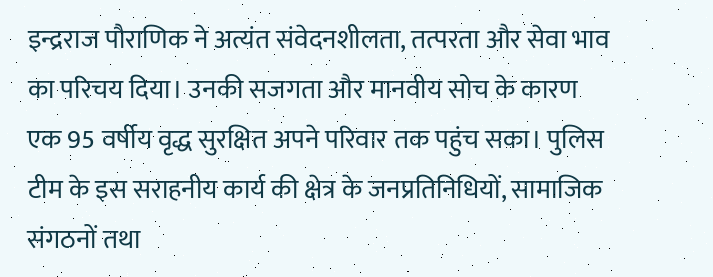इन्द्रराज पौराणिक ने अत्यंत संवेदनशीलता, तत्परता और सेवा भाव का परिचय दिया। उनकी सजगता और मानवीय सोच के कारण एक 95 वर्षीय वृद्ध सुरक्षित अपने परिवार तक पहुंच सका। पुलिस टीम के इस सराहनीय कार्य की क्षेत्र के जनप्रतिनिधियों, सामाजिक संगठनों तथा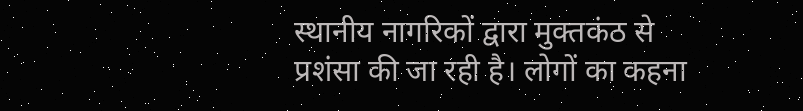स्थानीय नागरिकों द्वारा मुक्तकंठ से प्रशंसा की जा रही है। लोगों का कहना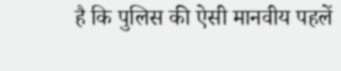है कि पुलिस की ऐसी मानवीय पहलें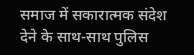समाज में सकारात्मक संदेश देने के साथ-साथ पुलिस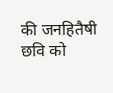की जनहितैषी छवि को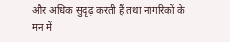और अधिक सुदृढ़ करती हैं तथा नागरिकों के मन में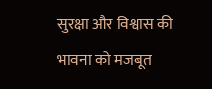सुरक्षा और विश्वास की भावना को मजबूत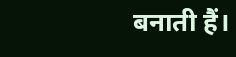बनाती हैं।